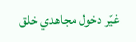غيّر دخول مجاهدي خلق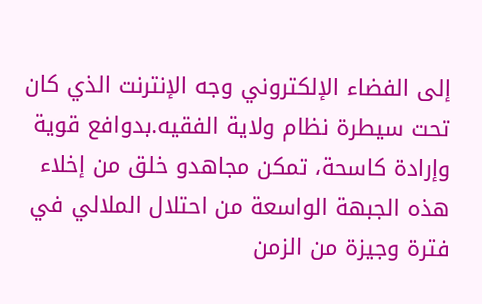إلى الفضاء الإلكتروني وجه الإنترنت الذي كان تحت سيطرة نظام ولاية الفقيه.بدوافع قوية وإرادة كاسحة، تمكن مجاهدو خلق من إخلاء هذه الجبهة الواسعة من احتلال الملالي في فترة وجيزة من الزمن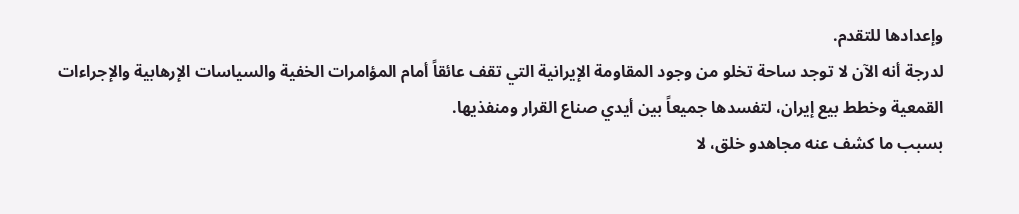وإعدادها للتقدم.
لدرجة أنه الآن لا توجد ساحة تخلو من وجود المقاومة الإيرانية التي تقف عائقاً أمام المؤامرات الخفیة والسياسات الإرهابية والإجراءات القمعية وخطط بيع إيران، لتفسدها جمیعاً بین أيدي صناع القرار ومنفذيها.
بسبب ما كشف عنه مجاهدو خلق، لا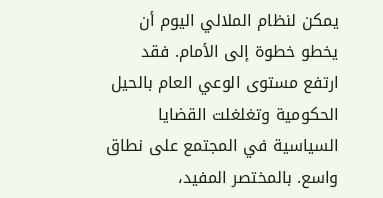يمكن لنظام الملالي الیوم أن يخطو خطوة إلى الأمام. فقد ارتفع مستوى الوعي العام بالحيل الحكومیة وتغلغلت القضايا السياسية في المجتمع على نطاق واسع. بالمختصر المفید،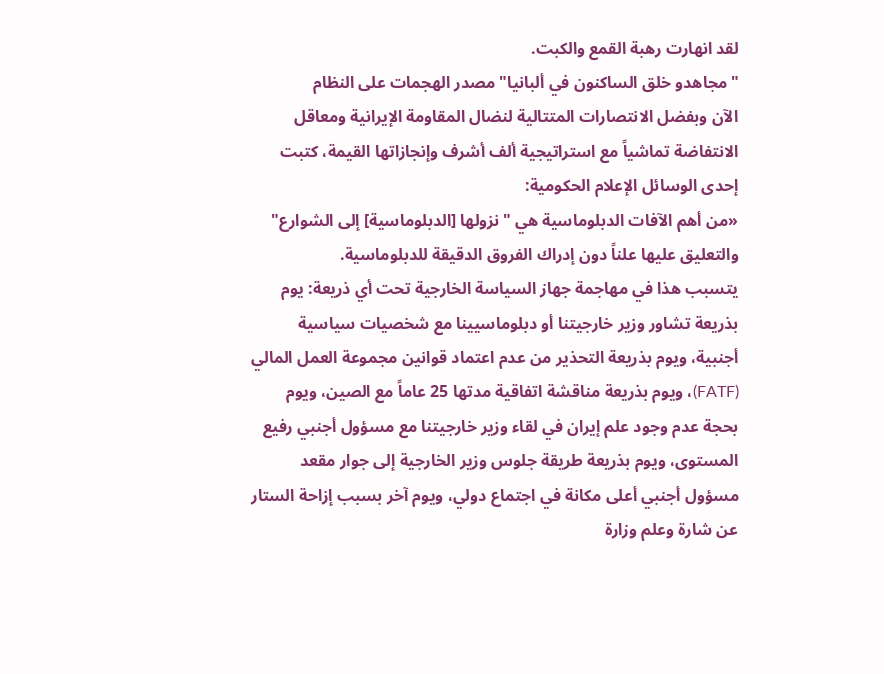لقد انهارت رهبة القمع والکبت.
"مجاهدو خلق الساكنون في ألبانیا" مصدر الهجمات على النظام
الآن وبفضل الانتصارات المتتالية لنضال المقاومة الإيرانية ومعاقل الانتفاضة تماشياً مع استراتيجية ألف أشرف وإنجازاتها القيمة، كتبت إحدی الوسائل الإعلام الحكومية:
«من أهم الآفات الدبلوماسية هي "نزولها [الدبلوماسیة] إلى الشوارع" والتعليق عليها علناً دون إدراك الفروق الدقيقة للدبلوماسية.
يتسبب هذا في مهاجمة جهاز السياسة الخارجية تحت أي ذريعة: يوم بذریعة تشاور وزير خارجيتنا أو دبلوماسيينا مع شخصيات سياسية أجنبية، ويوم بذریعة التحذير من عدم اعتماد قوانين مجموعة العمل المالي (FATF)، ويوم بذریعة مناقشة اتفاقية مدتها 25 عاماً مع الصين، ويوم بحجة عدم وجود علم إيران في لقاء وزير خارجيتنا مع مسؤول أجنبي رفیع المستوی، ویوم بذریعة طریقة جلوس وزير الخارجية إلى جوار مقعد مسؤول أجنبي أعلى مکانة في اجتماع دولي، ويوم آخر بسبب إزاحة الستار عن شارة وعلم وزارة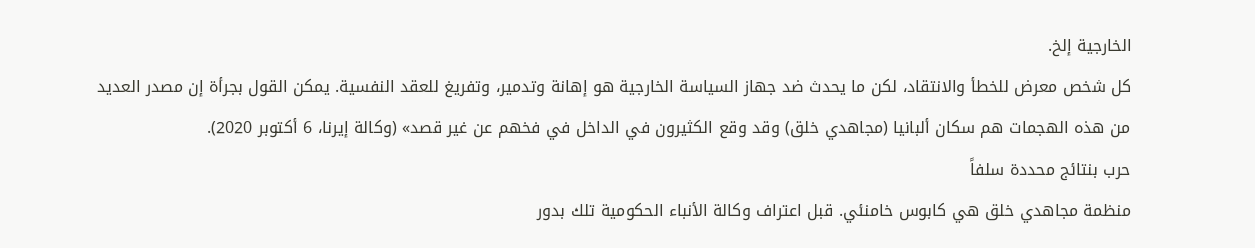الخارجية إلخ.
كل شخص معرض للخطأ والانتقاد، لكن ما يحدث ضد جهاز السياسة الخارجية هو إهانة وتدمير، وتفریغ للعقد النفسیة. یمکن القول بجرأة إن مصدر العديد من هذه الهجمات هم سکان ألبانیا (مجاهدي خلق) وقد وقع الکثیرون في الداخل في فخهم عن غير قصد» (وکالة إیرنا، 6 أکتوبر 2020).
حرب بنتائج محددة سلفاً
منظمة مجاهدي خلق هي كابوس خامنئي. قبل اعتراف وکالة الأنباء الحکومیة تلك بدور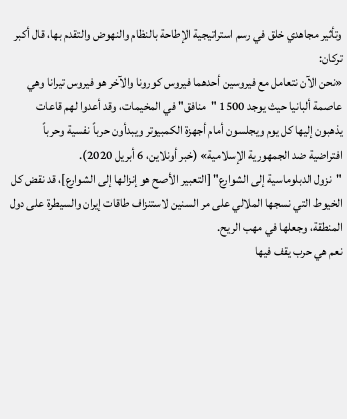وتأثير مجاهدي خلق في رسم استراتيجية الإطاحة بالنظام والنهوض والتقدم بها، قال أكبر تركان:
«نحن الآن نتعامل مع فيروسين أحدهما فيروس كورونا والآخر هو فيروس تيرانا وهي عاصمة ألبانيا حیث یوجد 1500 "منافق" في المخيمات، وقد أعدوا لهم قاعات يذهبون إلیها كل يوم ويجلسون أمام أجهزة الكمبيوتر ويبدأون حرباً نفسية وحرباً افتراضیة ضد الجمهورية الإسلامية» (خبر أونلاین، 6 أبریل 2020).
"نزول الدبلوماسية إلى الشوارع" [التعبیر الأصح هو إنزالها إلى الشوارع]، قد نقض كل الخيوط التي نسجها الملالي على مر السنين لاستنزاف طاقات إیران والسیطرة على دول المنطقة، وجعلها في مهب الریح.
نعم هي حرب يقف فيها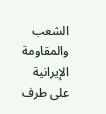الشعب والمقاومة الإيرانیة علی طرف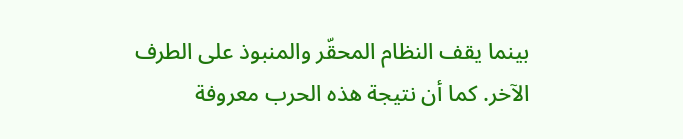بینما یقف النظام المحقّر والمنبوذ علی الطرف الآخر. کما أن نتيجة هذه الحرب معروفة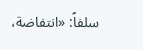سلفاً: «انتفاضة،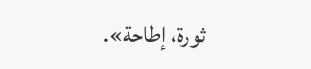ثورة، إطاحة».